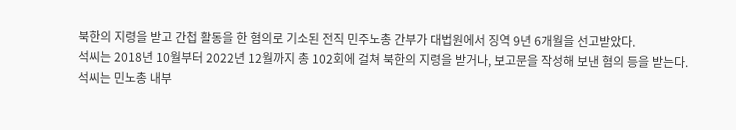북한의 지령을 받고 간첩 활동을 한 혐의로 기소된 전직 민주노총 간부가 대법원에서 징역 9년 6개월을 선고받았다.
석씨는 2018년 10월부터 2022년 12월까지 총 102회에 걸쳐 북한의 지령을 받거나, 보고문을 작성해 보낸 혐의 등을 받는다.
석씨는 민노총 내부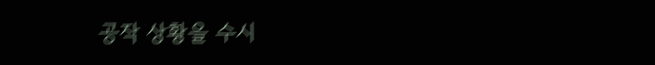공작 상황을 수시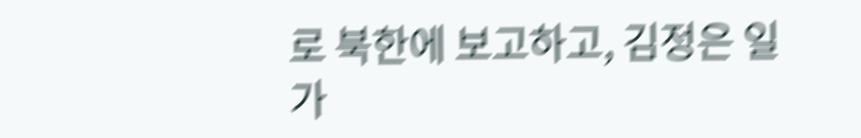로 북한에 보고하고, 김정은 일가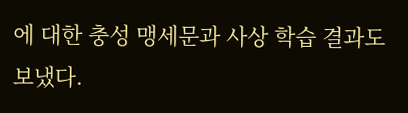에 대한 충성 맹세문과 사상 학습 결과도 보냈다.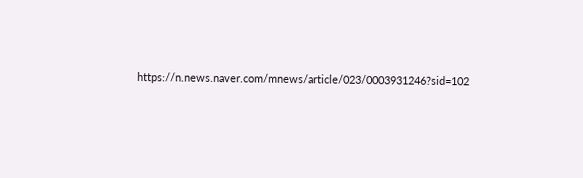https://n.news.naver.com/mnews/article/023/0003931246?sid=102